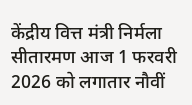केंद्रीय वित्त मंत्री निर्मला सीतारमण आज 1 फरवरी 2026 को लगातार नौवीं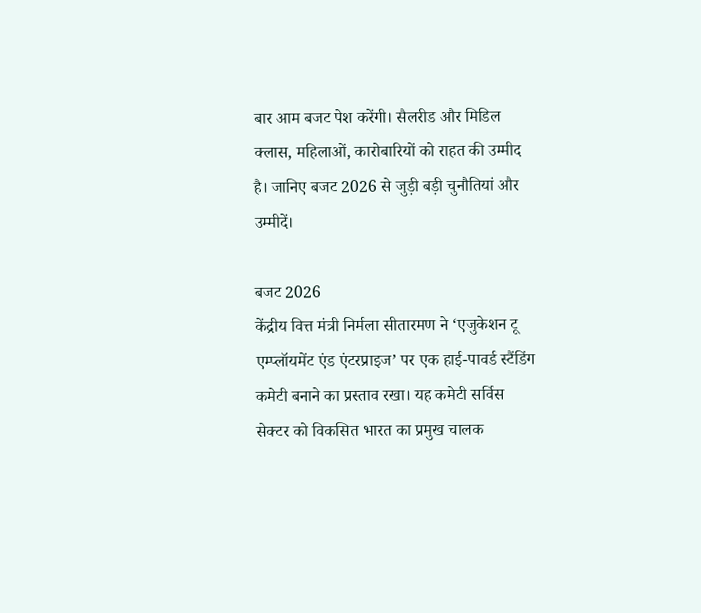बार आम बजट पेश करेंगी। सैलरीड और मिडिल क्लास, महिलाओं, कारोबारियों को राहत की उम्मीद है। जानिए बजट 2026 से जुड़ी बड़ी चुनौतियां और उम्मीदें।

बजट 2026
केंद्रीय वित्त मंत्री निर्मला सीतारमण ने ‘एजुकेशन टू एम्प्लॉयमेंट एंड एंटरप्राइज’ पर एक हाई-पावर्ड स्टैंडिंग कमेटी बनाने का प्रस्ताव रखा। यह कमेटी सर्विस सेक्टर को विकसित भारत का प्रमुख चालक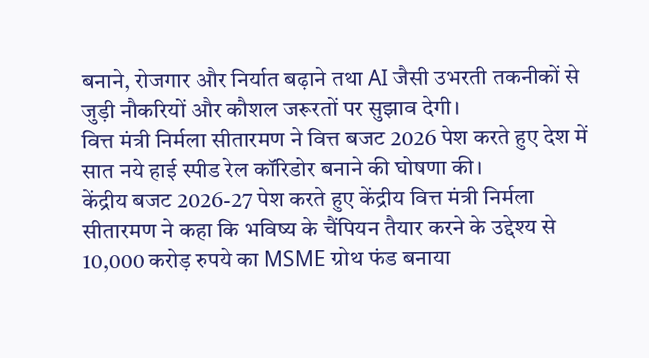बनाने, रोजगार और निर्यात बढ़ाने तथा AI जैसी उभरती तकनीकों से जुड़ी नौकरियों और कौशल जरूरतों पर सुझाव देगी।
वित्त मंत्री निर्मला सीतारमण ने वित्त बजट 2026 पेश करते हुए देश में सात नये हाई स्पीड रेल कॉरिडोर बनाने की घोषणा की।
केंद्रीय बजट 2026-27 पेश करते हुए केंद्रीय वित्त मंत्री निर्मला सीतारमण ने कहा कि भविष्य के चैंपियन तैयार करने के उद्देश्य से 10,000 करोड़ रुपये का MSME ग्रोथ फंड बनाया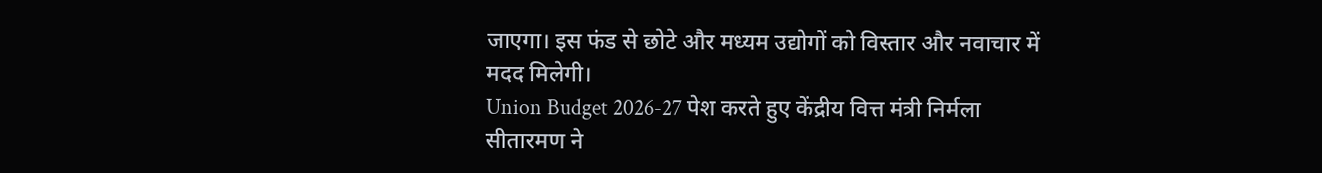जाएगा। इस फंड से छोटे और मध्यम उद्योगों को विस्तार और नवाचार में मदद मिलेगी।
Union Budget 2026-27 पेश करते हुए केंद्रीय वित्त मंत्री निर्मला सीतारमण ने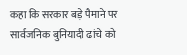कहा कि सरकार बड़े पैमाने पर सार्वजनिक बुनियादी ढांचे को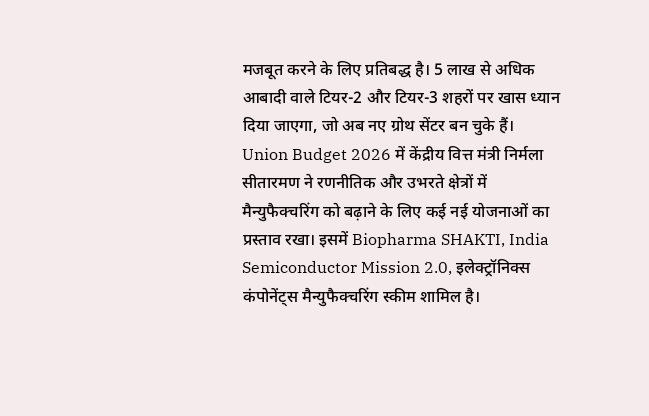मजबूत करने के लिए प्रतिबद्ध है। 5 लाख से अधिक आबादी वाले टियर-2 और टियर-3 शहरों पर खास ध्यान दिया जाएगा, जो अब नए ग्रोथ सेंटर बन चुके हैं।
Union Budget 2026 में केंद्रीय वित्त मंत्री निर्मला सीतारमण ने रणनीतिक और उभरते क्षेत्रों में मैन्युफैक्चरिंग को बढ़ाने के लिए कई नई योजनाओं का प्रस्ताव रखा। इसमें Biopharma SHAKTI, India Semiconductor Mission 2.0, इलेक्ट्रॉनिक्स कंपोनेंट्स मैन्युफैक्चरिंग स्कीम शामिल है।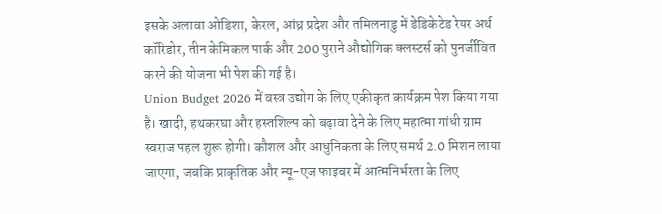इसके अलावा ओडिशा, केरल, आंध्र प्रदेश और तमिलनाडु में डेडिकेटेड रेयर अर्थ कॉरिडोर, तीन केमिकल पार्क और 200 पुराने औद्योगिक क्लस्टर्स को पुनर्जीवित करने की योजना भी पेश की गई है।
Union Budget 2026 में वस्त्र उद्योग के लिए एकीकृत कार्यक्रम पेश किया गया है। खादी, हथकरघा और हस्तशिल्प को बढ़ावा देने के लिए महात्मा गांधी ग्राम स्वराज पहल शुरू होगी। कौशल और आधुनिकता के लिए समर्थ 2.0 मिशन लाया जाएगा, जबकि प्राकृतिक और न्यू-एज फाइबर में आत्मनिर्भरता के लिए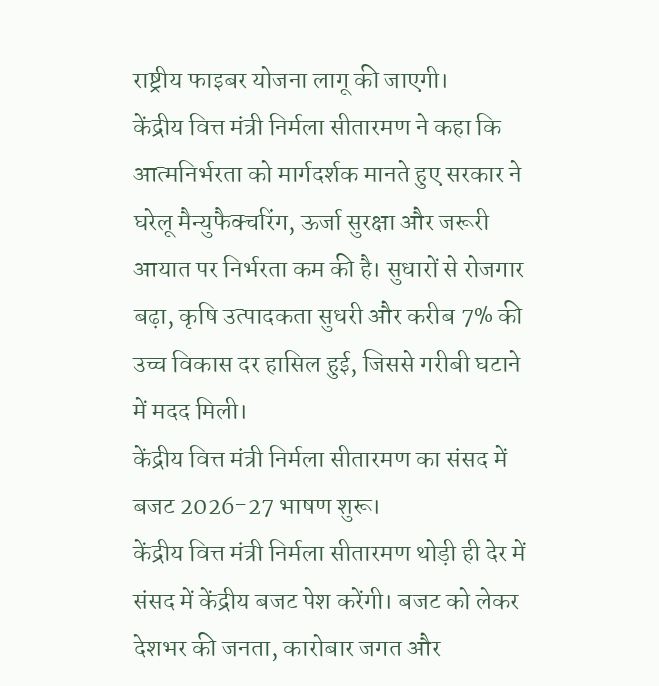राष्ट्रीय फाइबर योजना लागू की जाएगी।
केंद्रीय वित्त मंत्री निर्मला सीतारमण ने कहा कि आत्मनिर्भरता को मार्गदर्शक मानते हुए सरकार ने घरेलू मैन्युफैक्चरिंग, ऊर्जा सुरक्षा और जरूरी आयात पर निर्भरता कम की है। सुधारों से रोजगार बढ़ा, कृषि उत्पादकता सुधरी और करीब 7% की उच्च विकास दर हासिल हुई, जिससे गरीबी घटाने में मदद मिली।
केंद्रीय वित्त मंत्री निर्मला सीतारमण का संसद में बजट 2026-27 भाषण शुरू।
केंद्रीय वित्त मंत्री निर्मला सीतारमण थोड़ी ही देर में संसद में केंद्रीय बजट पेश करेंगी। बजट को लेकर देशभर की जनता, कारोबार जगत और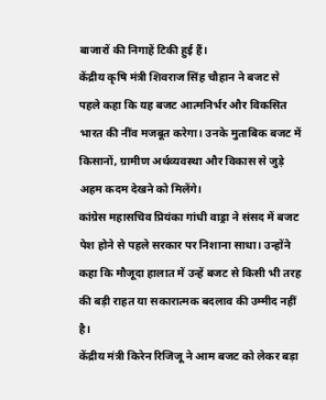बाजारों की निगाहें टिकी हुई हैं।
केंद्रीय कृषि मंत्री शिवराज सिंह चौहान ने बजट से पहले कहा कि यह बजट आत्मनिर्भर और विकसित भारत की नींव मजबूत करेगा। उनके मुताबिक बजट में किसानों, ग्रामीण अर्थव्यवस्था और विकास से जुड़े अहम कदम देखने को मिलेंगे।
कांग्रेस महासचिव प्रियंका गांधी वाड्रा ने संसद में बजट पेश होने से पहले सरकार पर निशाना साधा। उन्होंने कहा कि मौजूदा हालात में उन्हें बजट से किसी भी तरह की बड़ी राहत या सकारात्मक बदलाव की उम्मीद नहीं है।
केंद्रीय मंत्री किरेन रिजिजू ने आम बजट को लेकर बड़ा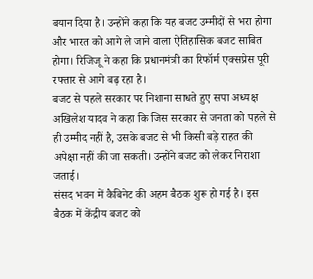बयान दिया है। उन्होंने कहा कि यह बजट उम्मीदों से भरा होगा और भारत को आगे ले जाने वाला ऐतिहासिक बजट साबित होगा। रिजिजू ने कहा कि प्रधानमंत्री का रिफॉर्म एक्सप्रेस पूरी रफ्तार से आगे बढ़ रहा है।
बजट से पहले सरकार पर निशाना साधते हुए सपा अध्यक्ष अखिलेश यादव ने कहा कि जिस सरकार से जनता को पहले से ही उम्मीद नहीं है, उसके बजट से भी किसी बड़े राहत की अपेक्षा नहीं की जा सकती। उन्होंने बजट को लेकर निराशा जताई।
संसद भवन में कैबिनेट की अहम बैठक शुरू हो गई है। इस बैठक में केंद्रीय बजट को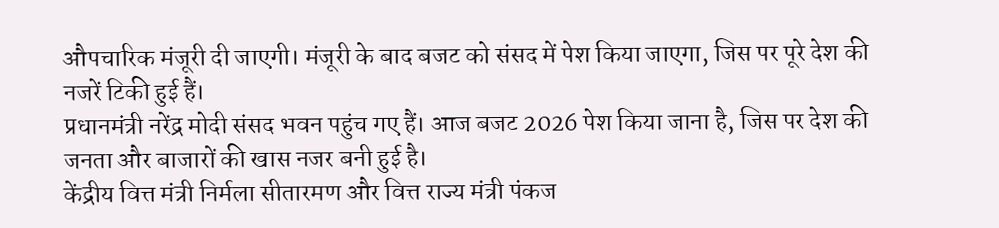औपचारिक मंजूरी दी जाएगी। मंजूरी के बाद बजट को संसद में पेश किया जाएगा, जिस पर पूरे देश की नजरें टिकी हुई हैं।
प्रधानमंत्री नरेंद्र मोदी संसद भवन पहुंच गए हैं। आज बजट 2026 पेश किया जाना है, जिस पर देश की जनता और बाजारों की खास नजर बनी हुई है।
केंद्रीय वित्त मंत्री निर्मला सीतारमण और वित्त राज्य मंत्री पंकज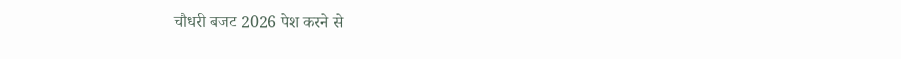चौधरी बजट 2026 पेश करने से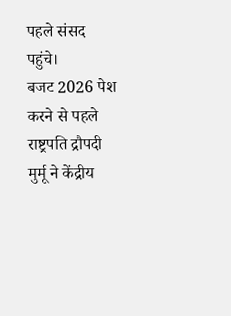पहले संसद पहुंचे।
बजट 2026 पेश करने से पहले राष्ट्रपति द्रौपदी मुर्मू ने केंद्रीय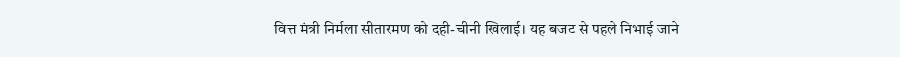वित्त मंत्री निर्मला सीतारमण को दही-चीनी खिलाई। यह बजट से पहले निभाई जाने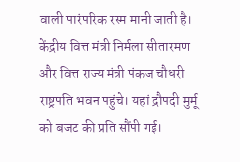वाली पारंपरिक रस्म मानी जाती है।
केंद्रीय वित्त मंत्री निर्मला सीतारमण और वित्त राज्य मंत्री पंकज चौधरी राष्ट्रपति भवन पहुंचे। यहां द्रौपदी मुर्मू को बजट की प्रति सौंपी गई।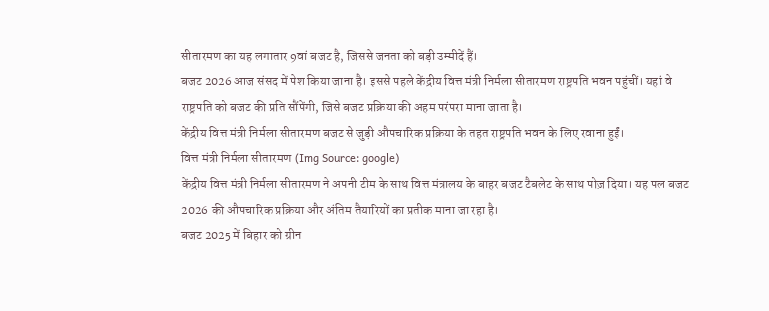सीतारमण का यह लगातार 9वां बजट है, जिससे जनता को बड़ी उम्मीदें हैं।
बजट 2026 आज संसद में पेश किया जाना है। इससे पहले केंद्रीय वित्त मंत्री निर्मला सीतारमण राष्ट्रपति भवन पहुंचीं। यहां वे राष्ट्रपति को बजट की प्रति सौंपेंगी, जिसे बजट प्रक्रिया की अहम परंपरा माना जाता है।
केंद्रीय वित्त मंत्री निर्मला सीतारमण बजट से जुड़ी औपचारिक प्रक्रिया के तहत राष्ट्रपति भवन के लिए रवाना हुईं।
वित्त मंत्री निर्मला सीतारमण (Img Source: google)
केंद्रीय वित्त मंत्री निर्मला सीतारमण ने अपनी टीम के साथ वित्त मंत्रालय के बाहर बजट टैबलेट के साथ पोज़ दिया। यह पल बजट 2026 की औपचारिक प्रक्रिया और अंतिम तैयारियों का प्रतीक माना जा रहा है।
बजट 2025 में बिहार को ग्रीन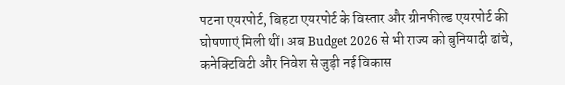पटना एयरपोर्ट, बिहटा एयरपोर्ट के विस्तार और ग्रीनफील्ड एयरपोर्ट की घोषणाएं मिली थीं। अब Budget 2026 से भी राज्य को बुनियादी ढांचे, कनेक्टिविटी और निवेश से जुड़ी नई विकास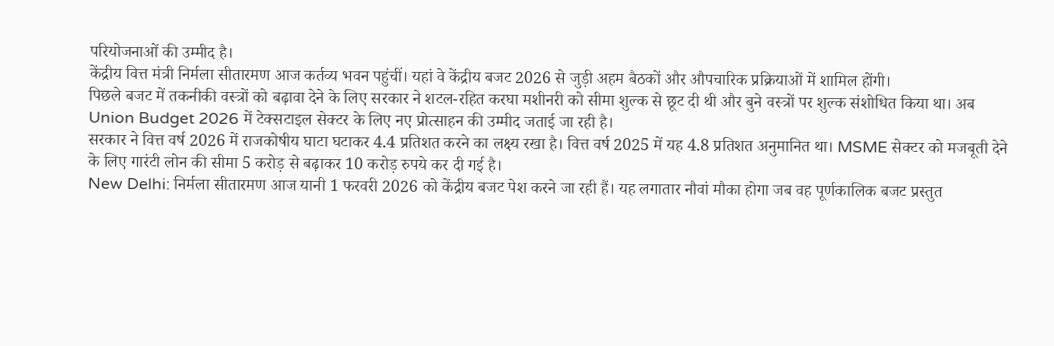परियोजनाओं की उम्मीद है।
केंद्रीय वित्त मंत्री निर्मला सीतारमण आज कर्तव्य भवन पहुंचीं। यहां वे केंद्रीय बजट 2026 से जुड़ी अहम बैठकों और औपचारिक प्रक्रियाओं में शामिल होंगी।
पिछले बजट में तकनीकी वस्त्रों को बढ़ावा देने के लिए सरकार ने शटल-रहित करघा मशीनरी को सीमा शुल्क से छूट दी थी और बुने वस्त्रों पर शुल्क संशोधित किया था। अब Union Budget 2026 में टेक्सटाइल सेक्टर के लिए नए प्रोत्साहन की उम्मीद जताई जा रही है।
सरकार ने वित्त वर्ष 2026 में राजकोषीय घाटा घटाकर 4.4 प्रतिशत करने का लक्ष्य रखा है। वित्त वर्ष 2025 में यह 4.8 प्रतिशत अनुमानित था। MSME सेक्टर को मजबूती देने के लिए गारंटी लोन की सीमा 5 करोड़ से बढ़ाकर 10 करोड़ रुपये कर दी गई है।
New Delhi: निर्मला सीतारमण आज यानी 1 फरवरी 2026 को केंद्रीय बजट पेश करने जा रही हैं। यह लगातार नौवां मौका होगा जब वह पूर्णकालिक बजट प्रस्तुत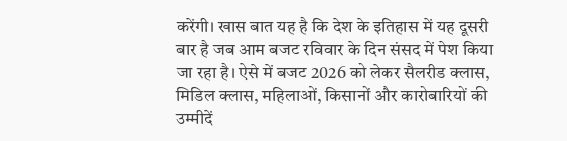करेंगी। खास बात यह है कि देश के इतिहास में यह दूसरी बार है जब आम बजट रविवार के दिन संसद में पेश किया जा रहा है। ऐसे में बजट 2026 को लेकर सैलरीड क्लास, मिडिल क्लास, महिलाओं, किसानों और कारोबारियों की उम्मीदें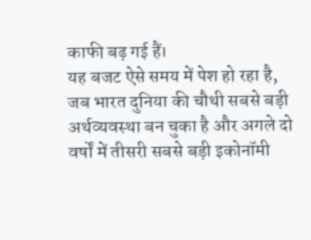काफी बढ़ गई हैं।
यह बजट ऐसे समय में पेश हो रहा है, जब भारत दुनिया की चौथी सबसे बड़ी अर्थव्यवस्था बन चुका है और अगले दो वर्षों में तीसरी सबसे बड़ी इकोनॉमी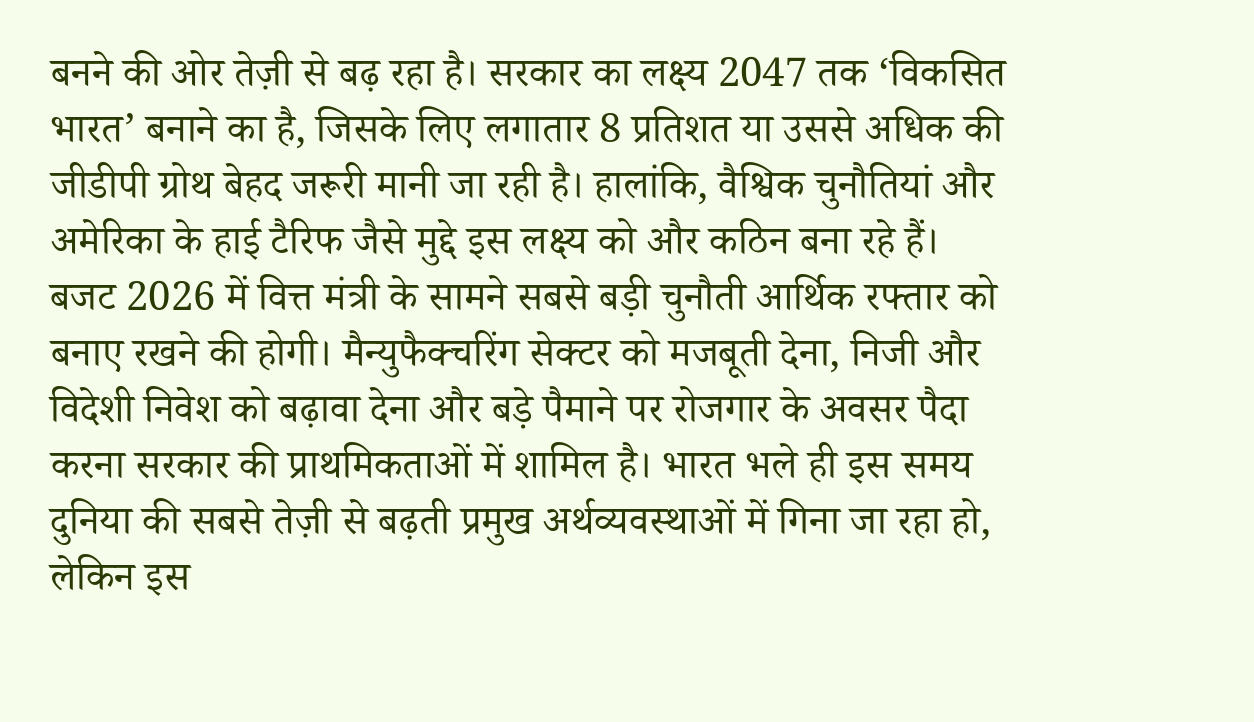बनने की ओर तेज़ी से बढ़ रहा है। सरकार का लक्ष्य 2047 तक ‘विकसित भारत’ बनाने का है, जिसके लिए लगातार 8 प्रतिशत या उससे अधिक की जीडीपी ग्रोथ बेहद जरूरी मानी जा रही है। हालांकि, वैश्विक चुनौतियां और अमेरिका के हाई टैरिफ जैसे मुद्दे इस लक्ष्य को और कठिन बना रहे हैं।
बजट 2026 में वित्त मंत्री के सामने सबसे बड़ी चुनौती आर्थिक रफ्तार को बनाए रखने की होगी। मैन्युफैक्चरिंग सेक्टर को मजबूती देना, निजी और विदेशी निवेश को बढ़ावा देना और बड़े पैमाने पर रोजगार के अवसर पैदा करना सरकार की प्राथमिकताओं में शामिल है। भारत भले ही इस समय दुनिया की सबसे तेज़ी से बढ़ती प्रमुख अर्थव्यवस्थाओं में गिना जा रहा हो, लेकिन इस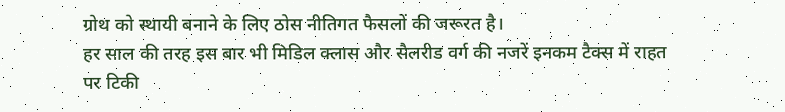ग्रोथ को स्थायी बनाने के लिए ठोस नीतिगत फैसलों की जरूरत है।
हर साल की तरह इस बार भी मिडिल क्लास और सैलरीड वर्ग की नजरें इनकम टैक्स में राहत पर टिकी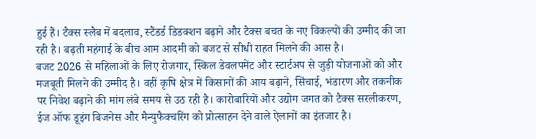हुई हैं। टैक्स स्लैब में बदलाव, स्टैंडर्ड डिडक्शन बढ़ाने और टैक्स बचत के नए विकल्पों की उम्मीद की जा रही है। बढ़ती महंगाई के बीच आम आदमी को बजट से सीधी राहत मिलने की आस है।
बजट 2026 से महिलाओं के लिए रोजगार, स्किल डेवलपमेंट और स्टार्टअप से जुड़ी योजनाओं को और मजबूती मिलने की उम्मीद है। वहीं कृषि क्षेत्र में किसानों की आय बढ़ाने, सिंचाई, भंडारण और तकनीक पर निवेश बढ़ाने की मांग लंबे समय से उठ रही है। कारोबारियों और उद्योग जगत को टैक्स सरलीकरण, ईज ऑफ डूइंग बिजनेस और मैन्युफैक्चरिंग को प्रोत्साहन देने वाले ऐलानों का इंतजार है।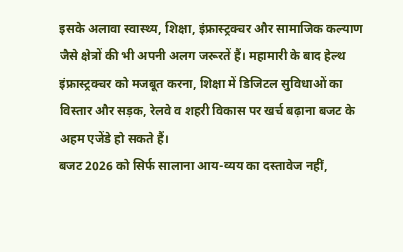इसके अलावा स्वास्थ्य, शिक्षा, इंफ्रास्ट्रक्चर और सामाजिक कल्याण जैसे क्षेत्रों की भी अपनी अलग जरूरतें हैं। महामारी के बाद हेल्थ इंफ्रास्ट्रक्चर को मजबूत करना, शिक्षा में डिजिटल सुविधाओं का विस्तार और सड़क, रेलवे व शहरी विकास पर खर्च बढ़ाना बजट के अहम एजेंडे हो सकते हैं।
बजट 2026 को सिर्फ सालाना आय-व्यय का दस्तावेज नहीं,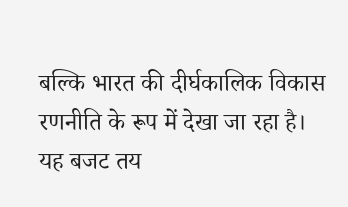बल्कि भारत की दीर्घकालिक विकास रणनीति के रूप में देखा जा रहा है। यह बजट तय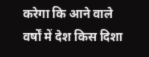करेगा कि आने वाले वर्षों में देश किस दिशा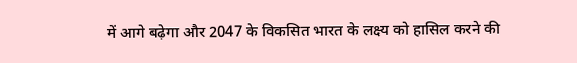में आगे बढ़ेगा और 2047 के विकसित भारत के लक्ष्य को हासिल करने की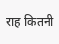राह कितनी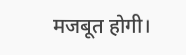मजबूत होगी।